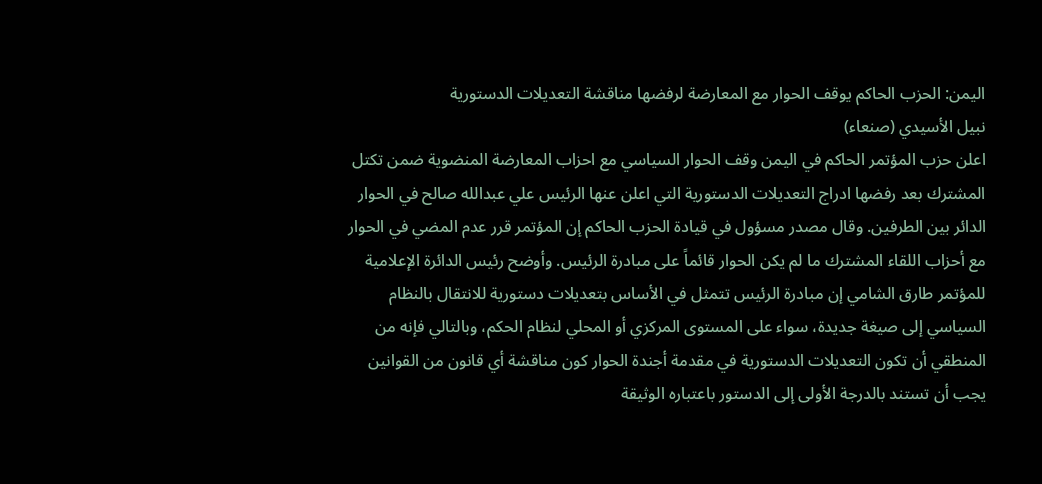اليمن: الحزب الحاكم يوقف الحوار مع المعارضة لرفضها مناقشة التعديلات الدستورية
نبيل الأسيدي (صنعاء)
اعلن حزب المؤتمر الحاكم في اليمن وقف الحوار السياسي مع احزاب المعارضة المنضوية ضمن تكتل المشترك بعد رفضها ادراج التعديلات الدستورية التي اعلن عنها الرئيس علي عبدالله صالح في الحوار الدائر بين الطرفين. وقال مصدر مسؤول في قيادة الحزب الحاكم إن المؤتمر قرر عدم المضي في الحوار مع أحزاب اللقاء المشترك ما لم يكن الحوار قائماً على مبادرة الرئيس. وأوضح رئيس الدائرة الإعلامية للمؤتمر طارق الشامي إن مبادرة الرئيس تتمثل في الأساس بتعديلات دستورية للانتقال بالنظام السياسي إلى صيغة جديدة، سواء على المستوى المركزي أو المحلي لنظام الحكم، وبالتالي فإنه من المنطقي أن تكون التعديلات الدستورية في مقدمة أجندة الحوار كون مناقشة أي قانون من القوانين يجب أن تستند بالدرجة الأولى إلى الدستور باعتباره الوثيقة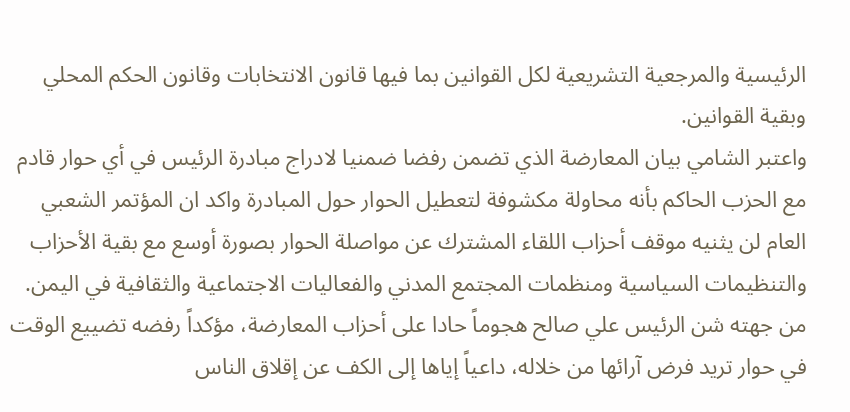الرئيسية والمرجعية التشريعية لكل القوانين بما فيها قانون الانتخابات وقانون الحكم المحلي وبقية القوانين.
واعتبر الشامي بيان المعارضة الذي تضمن رفضا ضمنيا لادراج مبادرة الرئيس في أي حوار قادم مع الحزب الحاكم بأنه محاولة مكشوفة لتعطيل الحوار حول المبادرة واكد ان المؤتمر الشعبي العام لن يثنيه موقف أحزاب اللقاء المشترك عن مواصلة الحوار بصورة أوسع مع بقية الأحزاب والتنظيمات السياسية ومنظمات المجتمع المدني والفعاليات الاجتماعية والثقافية في اليمن.
من جهته شن الرئيس علي صالح هجوماً حادا على أحزاب المعارضة، مؤكداً رفضه تضييع الوقت في حوار تريد فرض آرائها من خلاله، داعياً إياها إلى الكف عن إقلاق الناس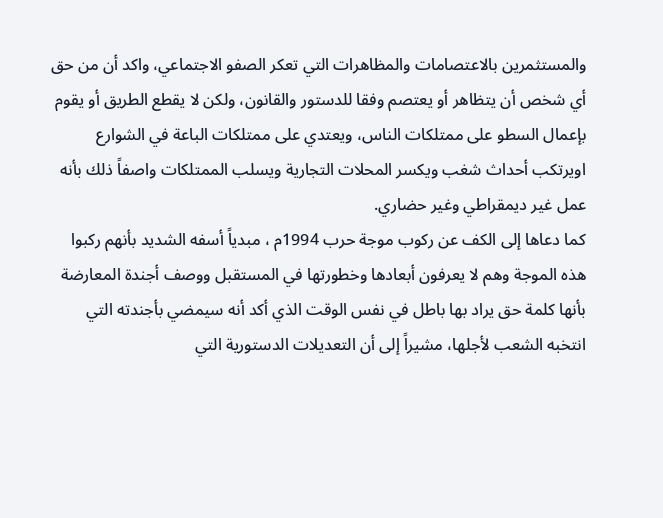والمستثمرين بالاعتصامات والمظاهرات التي تعكر الصفو الاجتماعي، واكد أن من حق أي شخص أن يتظاهر أو يعتصم وفقا للدستور والقانون، ولكن لا يقطع الطريق أو يقوم بإعمال السطو على ممتلكات الناس، ويعتدي على ممتلكات الباعة في الشوارع اويرتكب أحداث شغب ويكسر المحلات التجارية ويسلب الممتلكات واصفاً ذلك بأنه عمل غير ديمقراطي وغير حضاري.
كما دعاها إلى الكف عن ركوب موجة حرب 1994م ، مبدياً أسفه الشديد بأنهم ركبوا هذه الموجة وهم لا يعرفون أبعادها وخطورتها في المستقبل ووصف أجندة المعارضة بأنها كلمة حق يراد بها باطل في نفس الوقت الذي أكد أنه سيمضي بأجندته التي انتخبه الشعب لأجلها، مشيراً إلى أن التعديلات الدستورية التي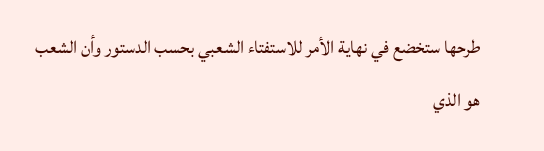طرحها ستخضع في نهاية الأمر للاستفتاء الشعبي بحسب الدستور وأن الشعب هو الذي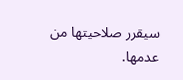سيقرر صلاحيتها من عدمها.